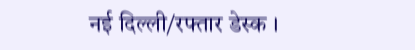नई दिल्ली/रफ्तार डेस्क ।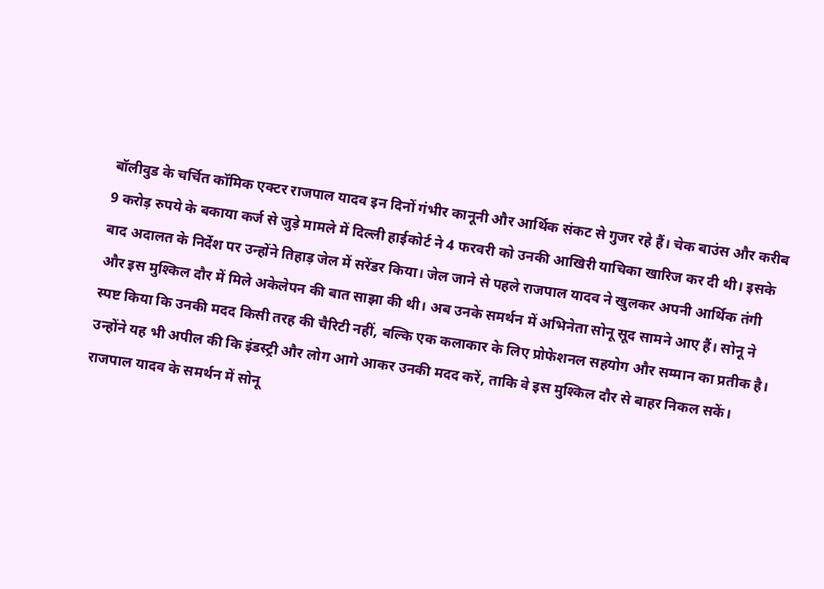बॉलीवुड के चर्चित कॉमिक एक्टर राजपाल यादव इन दिनों गंभीर कानूनी और आर्थिक संकट से गुजर रहे हैं। चेक बाउंस और करीब 9 करोड़ रुपये के बकाया कर्ज से जुड़े मामले में दिल्ली हाईकोर्ट ने 4 फरवरी को उनकी आखिरी याचिका खारिज कर दी थी। इसके बाद अदालत के निर्देश पर उन्होंने तिहाड़ जेल में सरेंडर किया। जेल जाने से पहले राजपाल यादव ने खुलकर अपनी आर्थिक तंगी और इस मुश्किल दौर में मिले अकेलेपन की बात साझा की थी। अब उनके समर्थन में अभिनेता सोनू सूद सामने आए हैं। सोनू ने स्पष्ट किया कि उनकी मदद किसी तरह की चैरिटी नहीं, बल्कि एक कलाकार के लिए प्रोफेशनल सहयोग और सम्मान का प्रतीक है। उन्होंने यह भी अपील की कि इंडस्ट्री और लोग आगे आकर उनकी मदद करें, ताकि वे इस मुश्किल दौर से बाहर निकल सकें।
राजपाल यादव के समर्थन में सोनू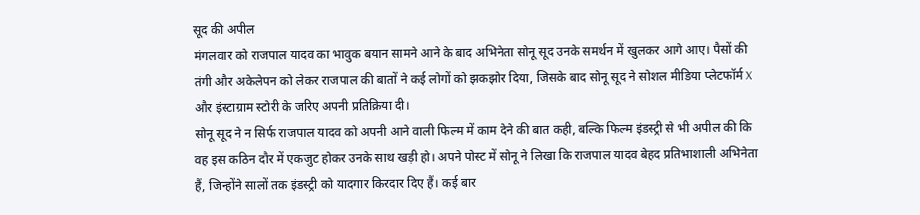सूद की अपील
मंगलवार को राजपाल यादव का भावुक बयान सामने आने के बाद अभिनेता सोनू सूद उनके समर्थन में खुलकर आगे आए। पैसों की तंगी और अकेलेपन को लेकर राजपाल की बातों ने कई लोगों को झकझोर दिया, जिसके बाद सोनू सूद ने सोशल मीडिया प्लेटफॉर्म X और इंस्टाग्राम स्टोरी के जरिए अपनी प्रतिक्रिया दी।
सोनू सूद ने न सिर्फ राजपाल यादव को अपनी आने वाली फिल्म में काम देने की बात कही, बल्कि फिल्म इंडस्ट्री से भी अपील की कि वह इस कठिन दौर में एकजुट होकर उनके साथ खड़ी हो। अपने पोस्ट में सोनू ने लिखा कि राजपाल यादव बेहद प्रतिभाशाली अभिनेता हैं, जिन्होंने सालों तक इंडस्ट्री को यादगार किरदार दिए हैं। कई बार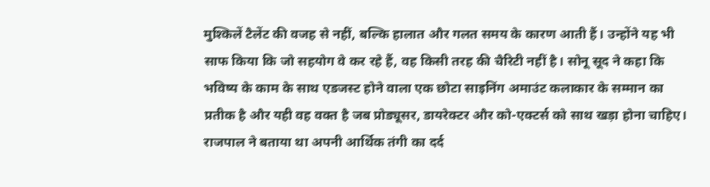मुश्किलें टैलेंट की वजह से नहीं, बल्कि हालात और गलत समय के कारण आती हैं। उन्होंने यह भी साफ किया कि जो सहयोग वे कर रहे हैं, वह किसी तरह की चैरिटी नहीं है। सोनू सूद ने कहा कि भविष्य के काम के साथ एडजस्ट होने वाला एक छोटा साइनिंग अमाउंट कलाकार के सम्मान का प्रतीक है और यही वह वक्त है जब प्रोड्यूसर, डायरेक्टर और को-एक्टर्स को साथ खड़ा होना चाहिए।
राजपाल ने बताया था अपनी आर्थिक तंगी का दर्द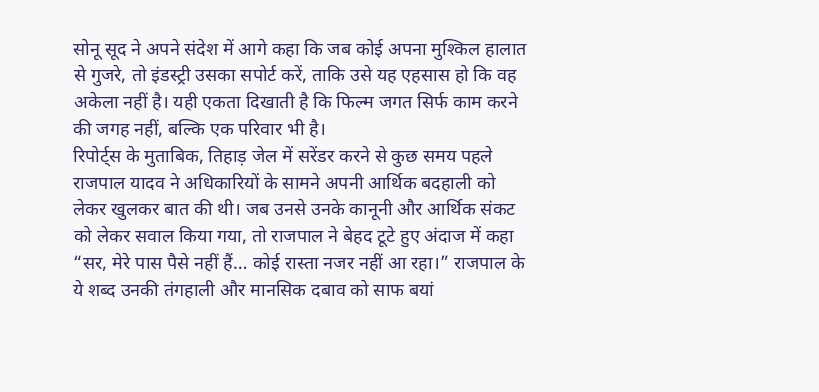सोनू सूद ने अपने संदेश में आगे कहा कि जब कोई अपना मुश्किल हालात से गुजरे, तो इंडस्ट्री उसका सपोर्ट करें, ताकि उसे यह एहसास हो कि वह अकेला नहीं है। यही एकता दिखाती है कि फिल्म जगत सिर्फ काम करने की जगह नहीं, बल्कि एक परिवार भी है।
रिपोर्ट्स के मुताबिक, तिहाड़ जेल में सरेंडर करने से कुछ समय पहले राजपाल यादव ने अधिकारियों के सामने अपनी आर्थिक बदहाली को लेकर खुलकर बात की थी। जब उनसे उनके कानूनी और आर्थिक संकट को लेकर सवाल किया गया, तो राजपाल ने बेहद टूटे हुए अंदाज में कहा “सर, मेरे पास पैसे नहीं हैं… कोई रास्ता नजर नहीं आ रहा।” राजपाल के ये शब्द उनकी तंगहाली और मानसिक दबाव को साफ बयां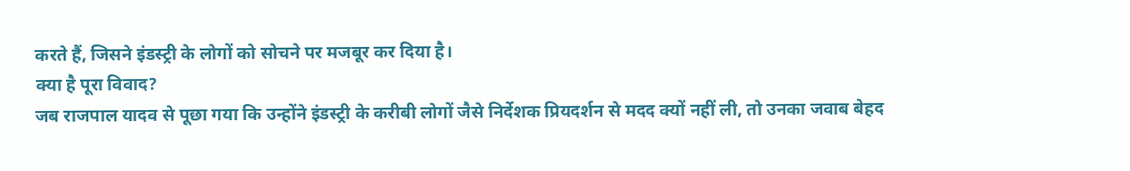करते हैं, जिसने इंडस्ट्री के लोगों को सोचने पर मजबूर कर दिया है।
क्या है पूरा विवाद?
जब राजपाल यादव से पूछा गया कि उन्होंने इंडस्ट्री के करीबी लोगों जैसे निर्देशक प्रियदर्शन से मदद क्यों नहीं ली, तो उनका जवाब बेहद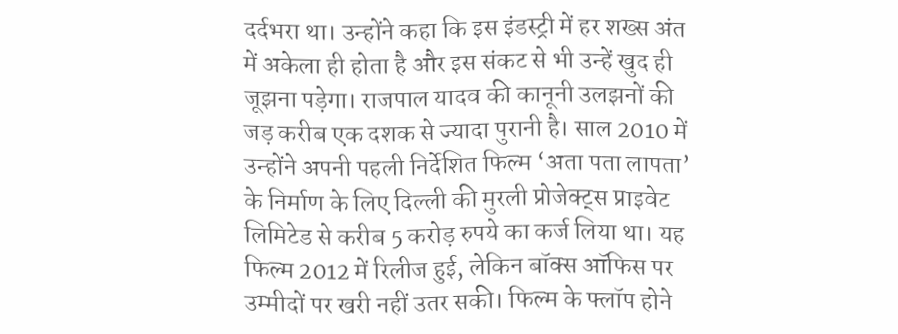दर्दभरा था। उन्होंने कहा कि इस इंडस्ट्री में हर शख्स अंत में अकेला ही होता है और इस संकट से भी उन्हें खुद ही जूझना पड़ेगा। राजपाल यादव की कानूनी उलझनों की जड़ करीब एक दशक से ज्यादा पुरानी है। साल 2010 में उन्होंने अपनी पहली निर्देशित फिल्म ‘अता पता लापता’ के निर्माण के लिए दिल्ली की मुरली प्रोजेक्ट्स प्राइवेट लिमिटेड से करीब 5 करोड़ रुपये का कर्ज लिया था। यह फिल्म 2012 में रिलीज हुई, लेकिन बॉक्स ऑफिस पर उम्मीदों पर खरी नहीं उतर सकी। फिल्म के फ्लॉप होने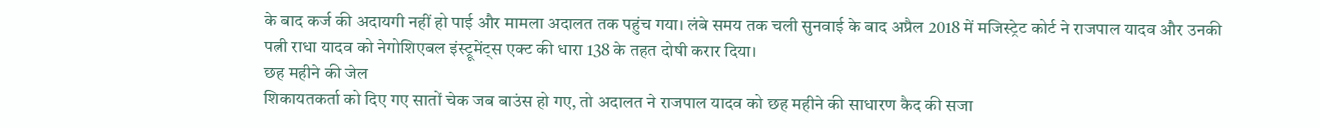के बाद कर्ज की अदायगी नहीं हो पाई और मामला अदालत तक पहुंच गया। लंबे समय तक चली सुनवाई के बाद अप्रैल 2018 में मजिस्ट्रेट कोर्ट ने राजपाल यादव और उनकी पत्नी राधा यादव को नेगोशिएबल इंस्ट्रूमेंट्स एक्ट की धारा 138 के तहत दोषी करार दिया।
छह महीने की जेल
शिकायतकर्ता को दिए गए सातों चेक जब बाउंस हो गए, तो अदालत ने राजपाल यादव को छह महीने की साधारण कैद की सजा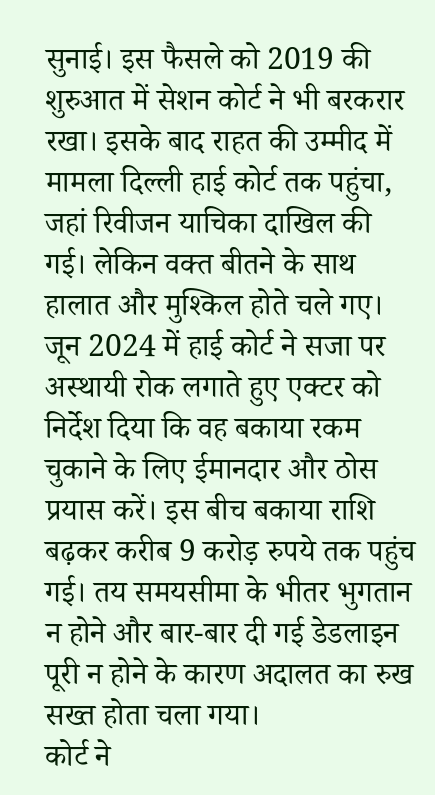सुनाई। इस फैसले को 2019 की शुरुआत में सेशन कोर्ट ने भी बरकरार रखा। इसके बाद राहत की उम्मीद में मामला दिल्ली हाई कोर्ट तक पहुंचा, जहां रिवीजन याचिका दाखिल की गई। लेकिन वक्त बीतने के साथ हालात और मुश्किल होते चले गए। जून 2024 में हाई कोर्ट ने सजा पर अस्थायी रोक लगाते हुए एक्टर को निर्देश दिया कि वह बकाया रकम चुकाने के लिए ईमानदार और ठोस प्रयास करें। इस बीच बकाया राशि बढ़कर करीब 9 करोड़ रुपये तक पहुंच गई। तय समयसीमा के भीतर भुगतान न होने और बार-बार दी गई डेडलाइन पूरी न होने के कारण अदालत का रुख सख्त होता चला गया।
कोर्ट ने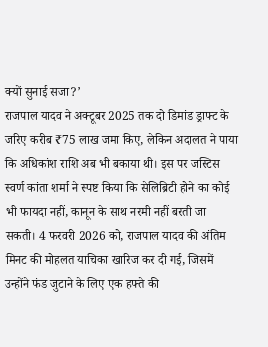क्यों सुनाई सजा?’
राजपाल यादव ने अक्टूबर 2025 तक दो डिमांड ड्राफ्ट के जरिए करीब ₹75 लाख जमा किए, लेकिन अदालत ने पाया कि अधिकांश राशि अब भी बकाया थी। इस पर जस्टिस स्वर्ण कांता शर्मा ने स्पष्ट किया कि सेलिब्रिटी होने का कोई भी फायदा नहीं, कानून के साथ नरमी नहीं बरती जा सकती। 4 फरवरी 2026 को, राजपाल यादव की अंतिम मिनट की मोहलत याचिका खारिज कर दी गई, जिसमें उन्होंने फंड जुटाने के लिए एक हफ्ते की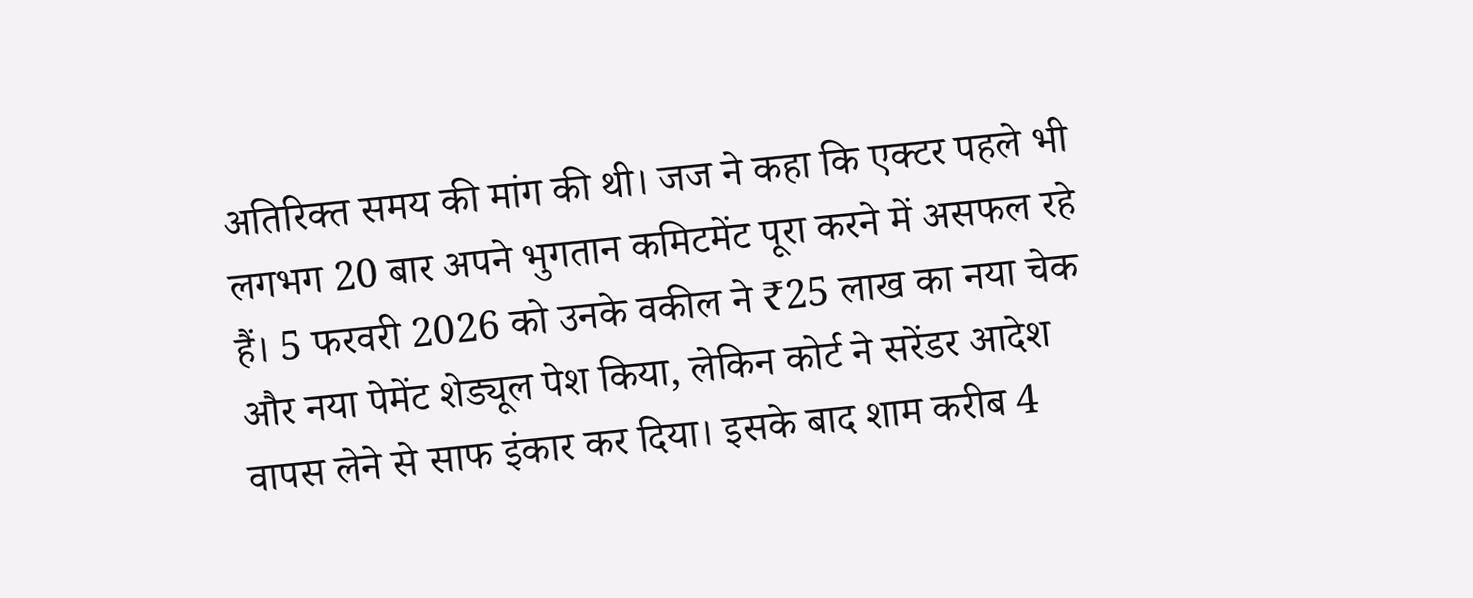अतिरिक्त समय की मांग की थी। जज ने कहा कि एक्टर पहले भी लगभग 20 बार अपने भुगतान कमिटमेंट पूरा करने में असफल रहे हैं। 5 फरवरी 2026 को उनके वकील ने ₹25 लाख का नया चेक और नया पेमेंट शेड्यूल पेश किया, लेकिन कोर्ट ने सरेंडर आदेश वापस लेने से साफ इंकार कर दिया। इसके बाद शाम करीब 4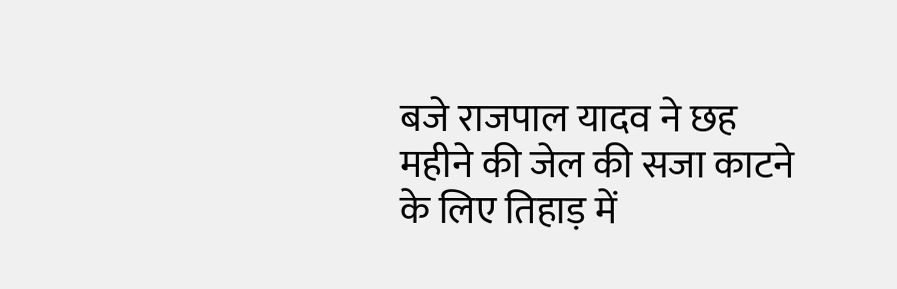बजे राजपाल यादव ने छह महीने की जेल की सजा काटने के लिए तिहाड़ में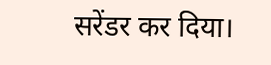सरेंडर कर दिया।